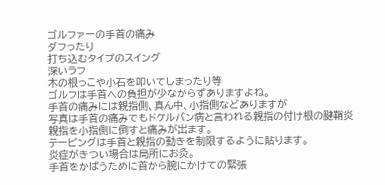ゴルファーの手首の痛み
ダフったり
打ち込むタイプのスイング
深いラフ
木の根っこや小石を叩いてしまったり等
ゴルフは手首への負担が少なからずありますよね。
手首の痛みには親指側、真ん中、小指側などありますが
写真は手首の痛みでもドケルバン病と言われる親指の付け根の腱鞘炎
親指を小指側に倒すと痛みが出ます。
テーピングは手首と親指の動きを制限するように貼ります。
炎症がきつい場合は局所にお灸。
手首をかばうために首から腕にかけての緊張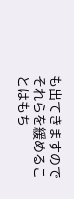も出てきますので
それらを緩めることはもち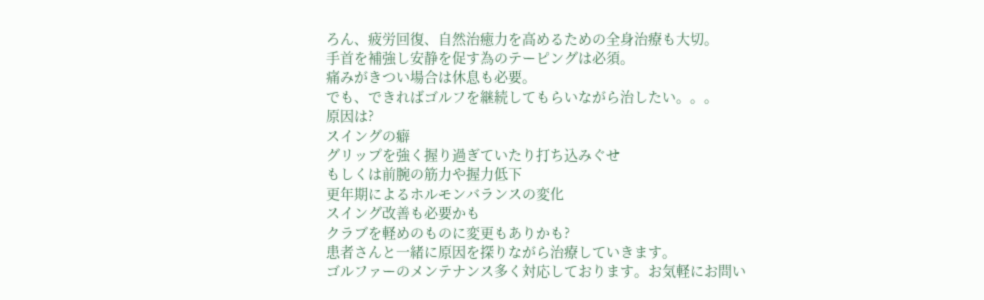ろん、疲労回復、自然治癒力を高めるための全身治療も大切。
手首を補強し安静を促す為のテーピングは必須。
痛みがきつい場合は休息も必要。
でも、できればゴルフを継続してもらいながら治したい。。。
原因は?
スイングの癖
グリップを強く握り過ぎていたり打ち込みぐせ
もしくは前腕の筋力や握力低下
更年期によるホルモンバランスの変化
スイング改善も必要かも
クラブを軽めのものに変更もありかも?
患者さんと一緒に原因を探りながら治療していきます。
ゴルファーのメンテナンス多く対応しております。お気軽にお問い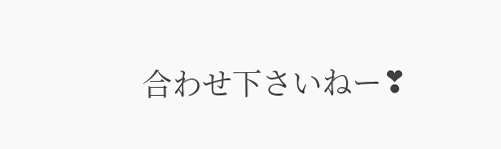合わせ下さいねー❣